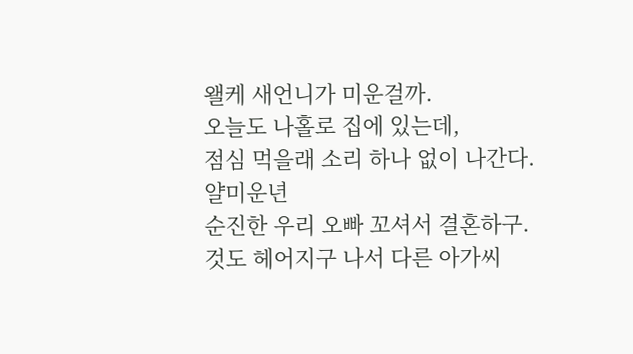왤케 새언니가 미운걸까.
오늘도 나홀로 집에 있는데,
점심 먹을래 소리 하나 없이 나간다.
얄미운년
순진한 우리 오빠 꼬셔서 결혼하구.
것도 헤어지구 나서 다른 아가씨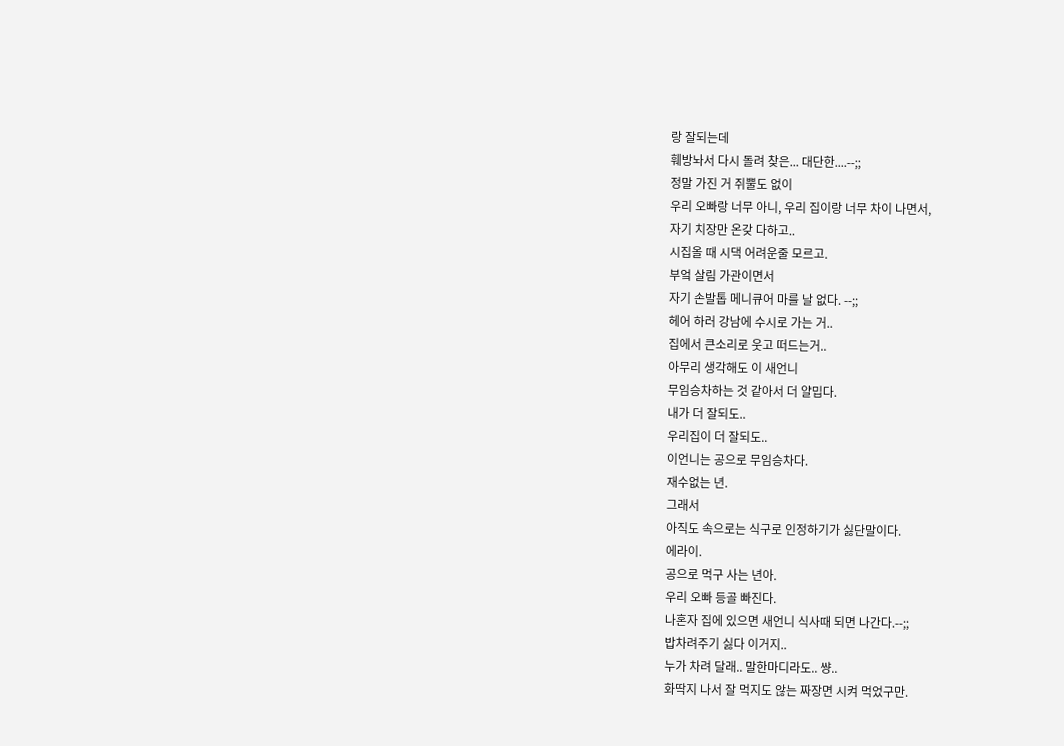랑 잘되는데
훼방놔서 다시 돌려 찾은... 대단한....--;;
정말 가진 거 쥐뿔도 없이
우리 오빠랑 너무 아니, 우리 집이랑 너무 차이 나면서,
자기 치장만 온갖 다하고..
시집올 때 시댁 어려운줄 모르고.
부엌 살림 가관이면서
자기 손발톱 메니큐어 마를 날 없다. --;;
헤어 하러 강남에 수시로 가는 거..
집에서 큰소리로 웃고 떠드는거..
아무리 생각해도 이 새언니
무임승차하는 것 같아서 더 얄밉다.
내가 더 잘되도..
우리집이 더 잘되도..
이언니는 공으로 무임승차다.
재수없는 년.
그래서
아직도 속으로는 식구로 인정하기가 싫단말이다.
에라이.
공으로 먹구 사는 년아.
우리 오빠 등골 빠진다.
나혼자 집에 있으면 새언니 식사때 되면 나간다.--;;
밥차려주기 싫다 이거지..
누가 차려 달래.. 말한마디라도.. 썅..
화딱지 나서 잘 먹지도 않는 짜장면 시켜 먹었구만.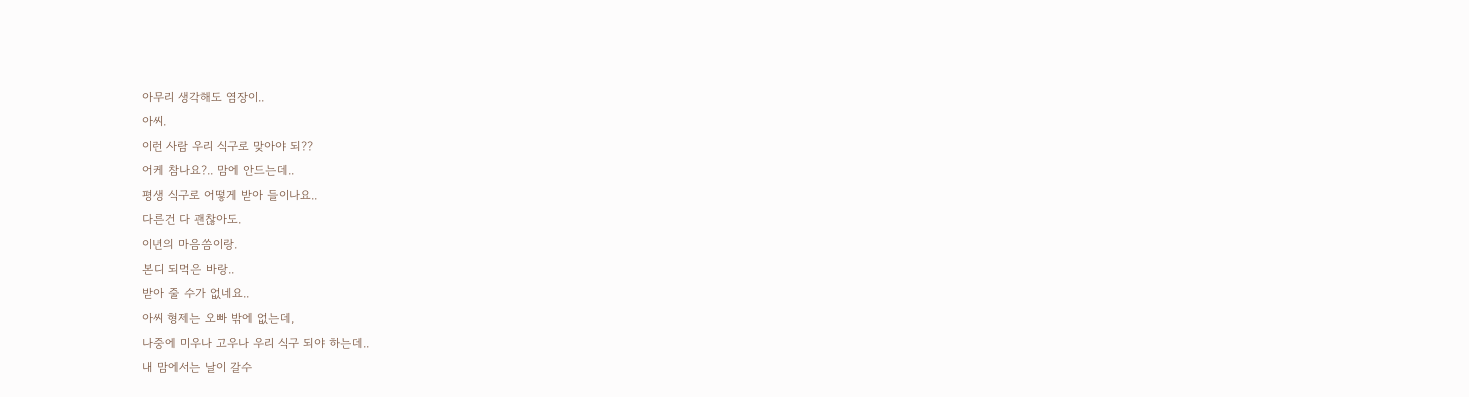아무리 생각해도 염장이..
아씨.
이런 사람 우리 식구로 맞아야 되??
어케 참나요?.. 맘에 안드는데..
평생 식구로 어떻게 받아 들이나요..
다른건 다 괜찮아도.
이년의 마음씀이랑.
본디 되먹은 바랑..
받아 줄 수가 없네요..
아씨 형제는 오빠 밖에 없는데,
나중에 미우나 고우나 우리 식구 되야 하는데..
내 맘에서는 날이 갈수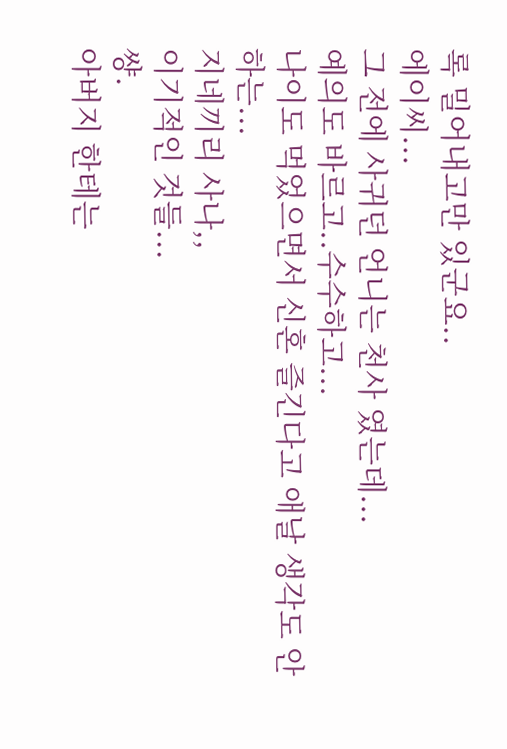록 밀어내고만 있군요..
에이씨...
그 전에 사귀던 언니는 천사 였는데...
예의도 바르고..수수하고...
나이도 먹었으면서 신혼 즐긴다고 애날 생각도 안하는...
지네끼리 사나,,
이기적인 것들...
썅.
아버지 한테는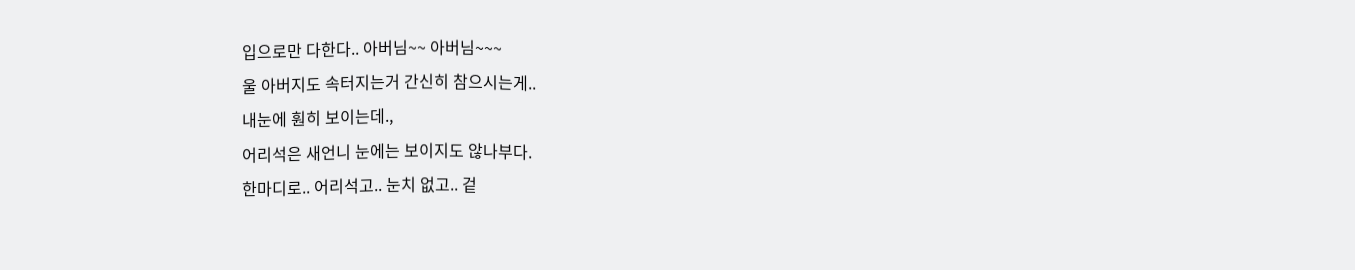입으로만 다한다.. 아버님~~ 아버님~~~
울 아버지도 속터지는거 간신히 참으시는게..
내눈에 훤히 보이는데.,
어리석은 새언니 눈에는 보이지도 않나부다.
한마디로.. 어리석고.. 눈치 없고.. 겉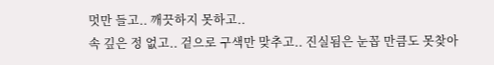멋만 들고.. 깨끗하지 못하고..
속 깊은 정 없고.. 겉으로 구색만 맞추고.. 진실됨은 눈꼽 만큼도 못찾아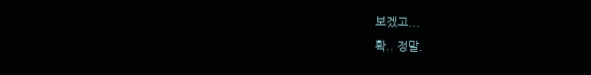보겠고...
확.. 정말.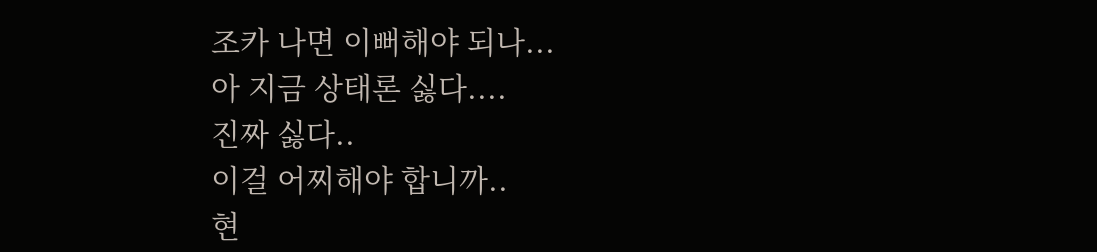조카 나면 이뻐해야 되나...
아 지금 상태론 싫다....
진짜 싫다..
이걸 어찌해야 합니까..
현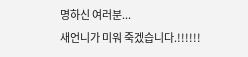명하신 여러분...
새언니가 미워 죽겠습니다.!!!!!!